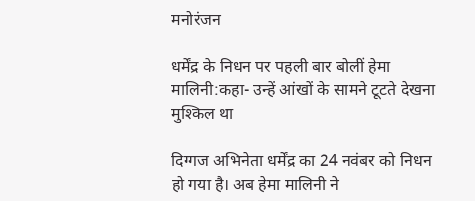मनोरंजन

धर्मेंद्र के निधन पर पहली बार बोलीं हेमा मालिनी:कहा- उन्हें आंखों के सामने टूटते देखना मुश्किल था

दिग्गज अभिनेता धर्मेंद्र का 24 नवंबर को निधन हो गया है। अब हेमा मालिनी ने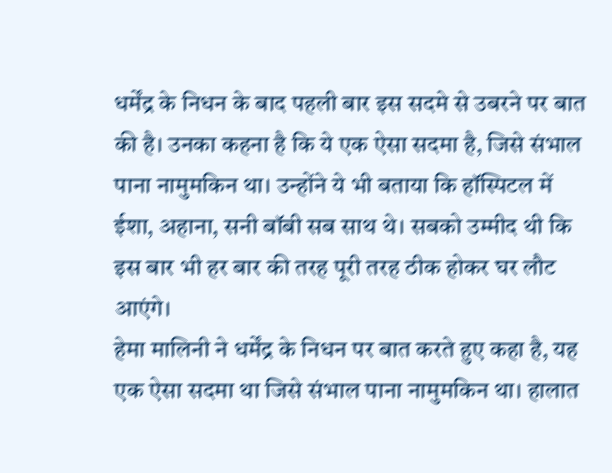धर्मेंद्र के निधन के बाद पहली बार इस सदमे से उबरने पर बात की है। उनका कहना है कि ये एक ऐसा सदमा है, जिसे संभाल पाना नामुमकिन था। उन्होंने ये भी बताया कि हॉस्पिटल में ईशा, अहाना, सनी बॉबी सब साथ थे। सबको उम्मीद थी कि इस बार भी हर बार की तरह पूरी तरह ठीक होकर घर लौट आएंगे।
हेमा मालिनी ने धर्मेंद्र के निधन पर बात करते हुए कहा है, यह एक ऐसा सदमा था जिसे संभाल पाना नामुमकिन था। हालात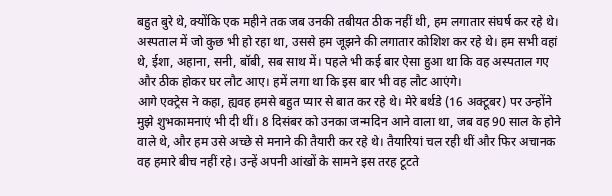बहुत बुरे थे, क्योंकि एक महीने तक जब उनकी तबीयत ठीक नहीं थी, हम लगातार संघर्ष कर रहे थे। अस्पताल में जो कुछ भी हो रहा था, उससे हम जूझने की लगातार कोशिश कर रहे थे। हम सभी वहां थे, ईशा, अहाना, सनी, बॉबी, सब साथ में। पहले भी कई बार ऐसा हुआ था कि वह अस्पताल गए और ठीक होकर घर लौट आए। हमें लगा था कि इस बार भी वह लौट आएंगे।
आगे एक्ट्रेस ने कहा, ह्यवह हमसे बहुत प्यार से बात कर रहे थे। मेरे बर्थडे (16 अक्टूबर) पर उन्होंने मुझे शुभकामनाएं भी दी थीं। 8 दिसंबर को उनका जन्मदिन आने वाला था, जब वह 90 साल के होने वाले थे, और हम उसे अच्छे से मनाने की तैयारी कर रहे थे। तैयारियां चल रही थीं और फिर अचानक वह हमारे बीच नहीं रहे। उन्हें अपनी आंखों के सामने इस तरह टूटते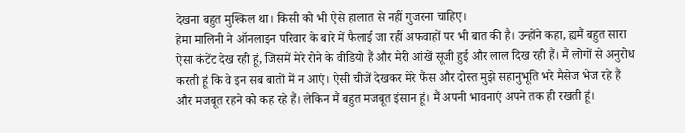देखना बहुत मुश्किल था। किसी को भी ऐसे हालात से नहीं गुजरना चाहिए।
हेमा मालिनी ने ऑनलाइन परिवार के बारे में फैलाई जा रहीं अफवाहों पर भी बात की है। उन्होंने कहा, ह्यमैं बहुत सारा ऐसा कंटेंट देख रही हूं, जिसमें मेरे रोने के वीडियो हैं और मेरी आंखें सूजी हुई और लाल दिख रही हैं। मैं लोगों से अनुरोध करती हूं कि वे इन सब बातों में न आएं। ऐसी चीजें देखकर मेरे फैंस और दोस्त मुझे सहानुभूति भरे मैसेज भेज रहे हैं और मजबूत रहने को कह रहे हैं। लेकिन मैं बहुत मजबूत इंसान हूं। मैं अपनी भावनाएं अपने तक ही रखती हूं।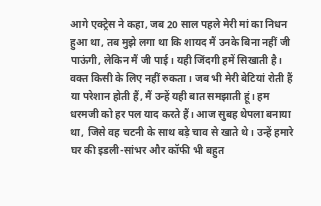आगे एक्ट्रेस ने कहा, जब 20 साल पहले मेरी मां का निधन हुआ था, तब मुझे लगा था कि शायद मैं उनके बिना नहीं जी पाऊंगी, लेकिन मैं जी पाई। यही जिंदगी हमें सिखाती है। वक्त किसी के लिए नहीं रुकता। जब भी मेरी बेटियां रोती हैं या परेशान होती हैं, मैं उन्हें यही बात समझाती हूं। हम धरमजी को हर पल याद करते हैं। आज सुबह थेपला बनाया था, जिसे वह चटनी के साथ बड़े चाव से खाते थे। उन्हें हमारे घर की इडली-सांभर और कॉफी भी बहुत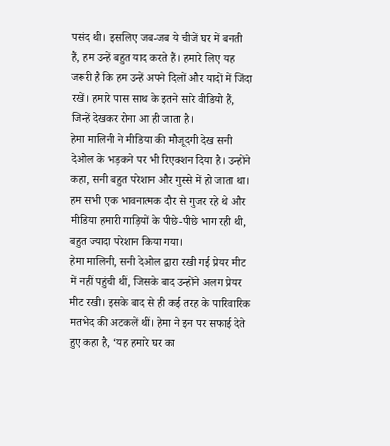पसंद थी। इसलिए जब-जब ये चीजें घर में बनती हैं, हम उन्हें बहुत याद करते हैं। हमारे लिए यह जरूरी है कि हम उन्हें अपने दिलों और यादों में जिंदा रखें। हमारे पास साथ के इतने सारे वीडियो हैं, जिन्हें देखकर रोना आ ही जाता है।
हेमा मालिनी ने मीडिया की मौजूदगी देख सनी देओल के भड़कने पर भी रिएक्शन दिया है। उन्होंने कहा, सनी बहुत परेशान और गुस्से में हो जाता था। हम सभी एक भावनात्मक दौर से गुजर रहे थे और मीडिया हमारी गाड़ियों के पीछे-पीछे भाग रही थी, बहुत ज्यादा परेशान किया गया।
हेमा मालिनी, सनी देओल द्वारा रखी गई प्रेयर मीट में नहीं पहुंची थीं, जिसके बाद उन्होंने अलग प्रेयर मीट रखी। इसके बाद से ही कई तरह के पारिवारिक मतभेद की अटकलें थीं। हेमा ने इन पर सफाई देते हुए कहा है, ‘यह हमारे घर का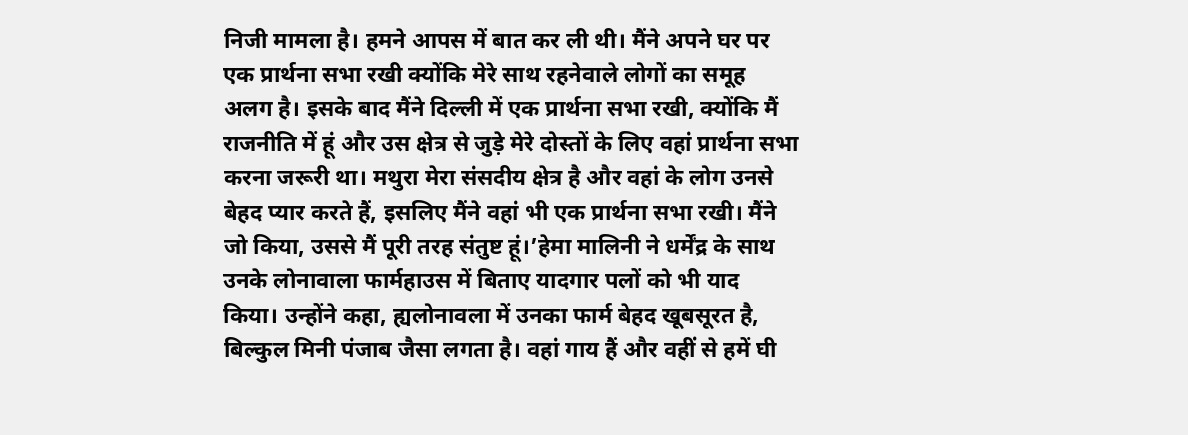निजी मामला है। हमने आपस में बात कर ली थी। मैंने अपने घर पर एक प्रार्थना सभा रखी क्योंकि मेरे साथ रहनेवाले लोगों का समूह अलग है। इसके बाद मैंने दिल्ली में एक प्रार्थना सभा रखी, क्योंकि मैं राजनीति में हूं और उस क्षेत्र से जुड़े मेरे दोस्तों के लिए वहां प्रार्थना सभा करना जरूरी था। मथुरा मेरा संसदीय क्षेत्र है और वहां के लोग उनसे बेहद प्यार करते हैं, इसलिए मैंने वहां भी एक प्रार्थना सभा रखी। मैंने जो किया, उससे मैं पूरी तरह संतुष्ट हूं।’हेमा मालिनी ने धर्मेंद्र के साथ उनके लोनावाला फार्महाउस में बिताए यादगार पलों को भी याद किया। उन्होंने कहा, ह्यलोनावला में उनका फार्म बेहद खूबसूरत है, बिल्कुल मिनी पंजाब जैसा लगता है। वहां गाय हैं और वहीं से हमें घी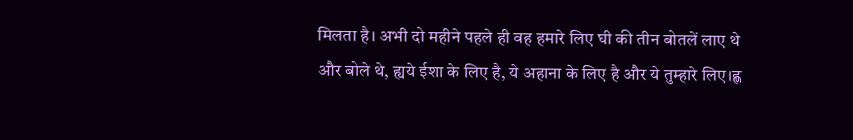मिलता है। अभी दो महीने पहले ही वह हमारे लिए घी की तीन बोतलें लाए थे और बोले थे, ह्यये ईशा के लिए है, ये अहाना के लिए है और ये तुम्हारे लिए।ह्ण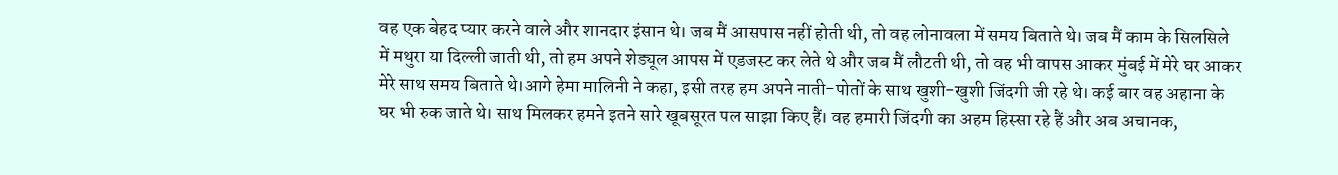वह एक बेहद प्यार करने वाले और शानदार इंसान थे। जब मैं आसपास नहीं होती थी, तो वह लोनावला में समय बिताते थे। जब मैं काम के सिलसिले में मथुरा या दिल्ली जाती थी, तो हम अपने शेड्यूल आपस में एडजस्ट कर लेते थे और जब मैं लौटती थी, तो वह भी वापस आकर मुंबई में मेरे घर आकर मेरे साथ समय बिताते थे।आगे हेमा मालिनी ने कहा, इसी तरह हम अपने नाती-पोतों के साथ खुशी-खुशी जिंदगी जी रहे थे। कई बार वह अहाना के घर भी रुक जाते थे। साथ मिलकर हमने इतने सारे खूबसूरत पल साझा किए हैं। वह हमारी जिंदगी का अहम हिस्सा रहे हैं और अब अचानक,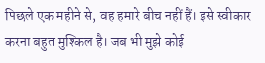पिछले एक महीने से, वह हमारे बीच नहीं हैं। इसे स्वीकार करना बहुत मुश्किल है। जब भी मुझे कोई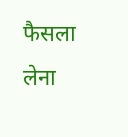फैसला लेना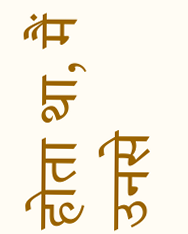होता था, मैं उनसे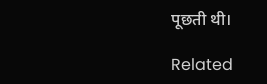पूछती थी।

Related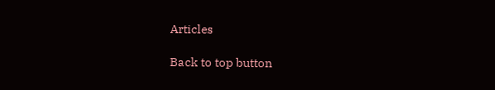Articles

Back to top button